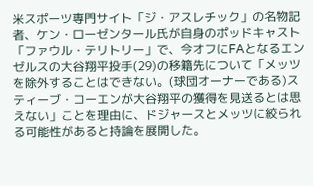米スポーツ専門サイト「ジ・アスレチック」の名物記者、ケン・ローゼンタール氏が自身のポッドキャスト「ファウル・テリトリー」で、今オフにFAとなるエンゼルスの大谷翔平投手(29)の移籍先について「メッツを除外することはできない。(球団オーナーである)スティーブ・コーエンが大谷翔平の獲得を見送るとは思えない」ことを理由に、ドジャースとメッツに絞られる可能性があると持論を展開した。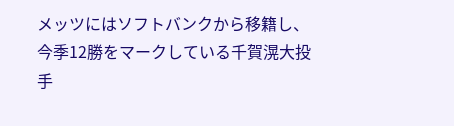メッツにはソフトバンクから移籍し、今季12勝をマークしている千賀滉大投手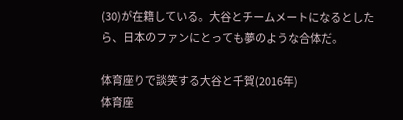(30)が在籍している。大谷とチームメートになるとしたら、日本のファンにとっても夢のような合体だ。

体育座りで談笑する大谷と千賀(2016年)
体育座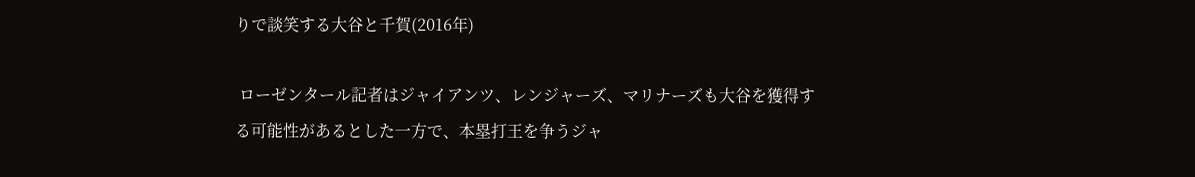りで談笑する大谷と千賀(2016年)

 ローゼンタール記者はジャイアンツ、レンジャーズ、マリナーズも大谷を獲得する可能性があるとした一方で、本塁打王を争うジャ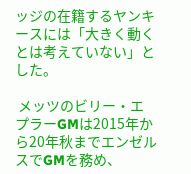ッジの在籍するヤンキースには「大きく動くとは考えていない」とした。

 メッツのビリー・エプラーGMは2015年から20年秋までエンゼルスでGMを務め、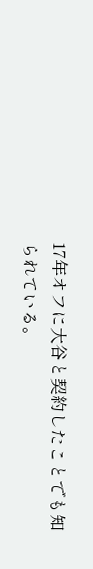17年オフに大谷と契約したことでも知られている。